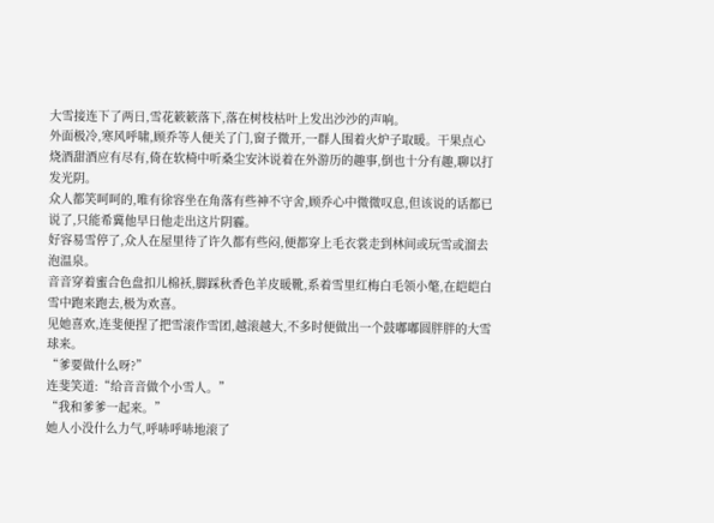大雪接连下了两日,雪花簌簌落下,落在树枝枯叶上发出沙沙的声响。
外面极冷,寒风呼啸,顾乔等人便关了门,窗子微开,一群人围着火炉子取暖。干果点心烧酒甜酒应有尽有,倚在软椅中听桑尘安沐说着在外游历的趣事,倒也十分有趣,聊以打发光阴。
众人都笑呵呵的,唯有徐容坐在角落有些神不守舍,顾乔心中微微叹息,但该说的话都已说了,只能希冀他早日他走出这片阴霾。
好容易雪停了,众人在屋里待了许久都有些闷,便都穿上毛衣裳走到林间或玩雪或溜去泡温泉。
音音穿着蜜合色盘扣儿棉袄,脚踩秋香色羊皮暖靴,系着雪里红梅白毛领小氅,在皑皑白雪中跑来跑去,极为欢喜。
见她喜欢,连斐便捏了把雪滚作雪团,越滚越大,不多时便做出一个鼓嘟嘟圆胖胖的大雪球来。
“爹要做什么呀?”
连斐笑道:“给音音做个小雪人。”
“我和爹爹一起来。”
她人小没什么力气,呼哧呼哧地滚了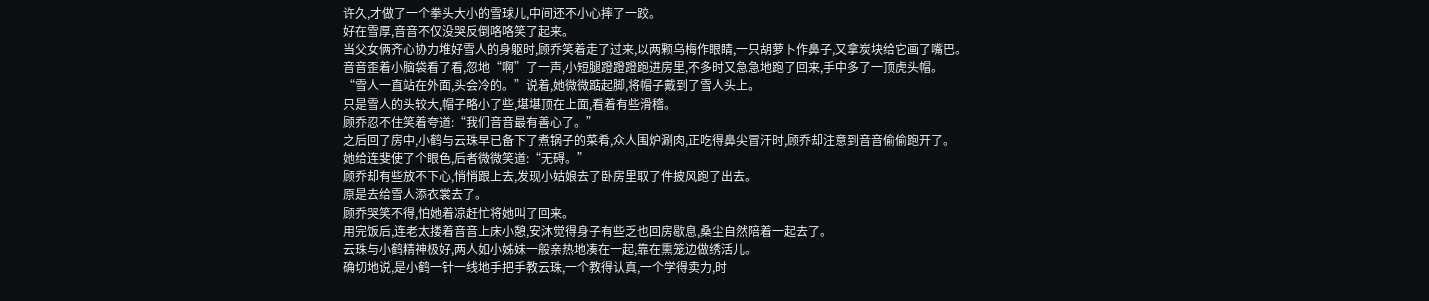许久,才做了一个拳头大小的雪球儿,中间还不小心摔了一跤。
好在雪厚,音音不仅没哭反倒咯咯笑了起来。
当父女俩齐心协力堆好雪人的身躯时,顾乔笑着走了过来,以两颗乌梅作眼睛,一只胡萝卜作鼻子,又拿炭块给它画了嘴巴。
音音歪着小脑袋看了看,忽地“啊”了一声,小短腿蹬蹬蹬跑进房里,不多时又急急地跑了回来,手中多了一顶虎头帽。
“雪人一直站在外面,头会冷的。”说着,她微微踮起脚,将帽子戴到了雪人头上。
只是雪人的头较大,帽子略小了些,堪堪顶在上面,看着有些滑稽。
顾乔忍不住笑着夸道:“我们音音最有善心了。”
之后回了房中,小鹤与云珠早已备下了煮锅子的菜肴,众人围炉涮肉,正吃得鼻尖冒汗时,顾乔却注意到音音偷偷跑开了。
她给连斐使了个眼色,后者微微笑道:“无碍。”
顾乔却有些放不下心,悄悄跟上去,发现小姑娘去了卧房里取了件披风跑了出去。
原是去给雪人添衣裳去了。
顾乔哭笑不得,怕她着凉赶忙将她叫了回来。
用完饭后,连老太搂着音音上床小憩,安沐觉得身子有些乏也回房歇息,桑尘自然陪着一起去了。
云珠与小鹤精神极好,两人如小姊妹一般亲热地凑在一起,靠在熏笼边做绣活儿。
确切地说,是小鹤一针一线地手把手教云珠,一个教得认真,一个学得卖力,时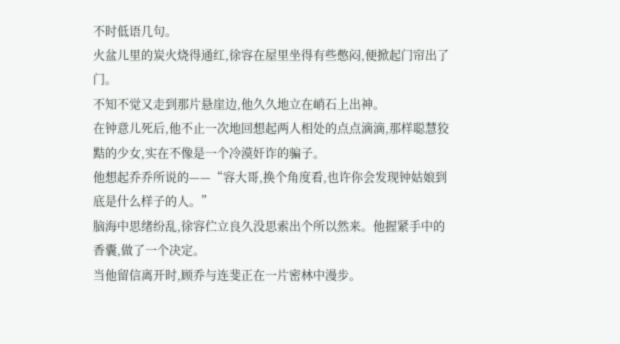不时低语几句。
火盆儿里的炭火烧得通红,徐容在屋里坐得有些憋闷,便掀起门帘出了门。
不知不觉又走到那片悬崖边,他久久地立在峭石上出神。
在钟意儿死后,他不止一次地回想起两人相处的点点滴滴,那样聪慧狡黠的少女,实在不像是一个冷漠奸诈的骗子。
他想起乔乔所说的——“容大哥,换个角度看,也许你会发现钟姑娘到底是什么样子的人。”
脑海中思绪纷乱,徐容伫立良久没思索出个所以然来。他握紧手中的香囊,做了一个决定。
当他留信离开时,顾乔与连斐正在一片密林中漫步。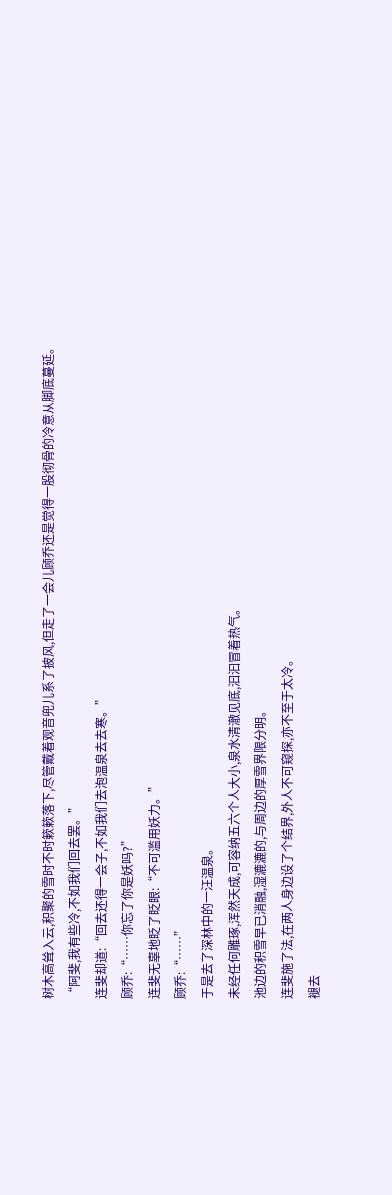树木高耸入云,积聚的雪时不时簌簌落下,尽管戴着观音兜儿系了披风,但走了一会儿顾乔还是觉得一股彻骨的冷意从脚底蔓延。
“阿斐,我有些冷,不如我们回去罢。”
连斐却道:“回去还得一会子,不如我们去泡温泉去去寒。”
顾乔:“……你忘了你是妖吗?”
连斐无辜地眨了眨眼:“不可滥用妖力。”
顾乔:“……”
于是去了深林中的一汪温泉。
未经任何雕琢,浑然天成,可容纳五六个人大小,泉水清澈见底,汩汩冒着热气。
池边的积雪早已消融,湿漉漉的,与周边的厚雪界限分明。
连斐施了法,在两人身边设了个结界,外人不可窥探,亦不至于太冷。
褪去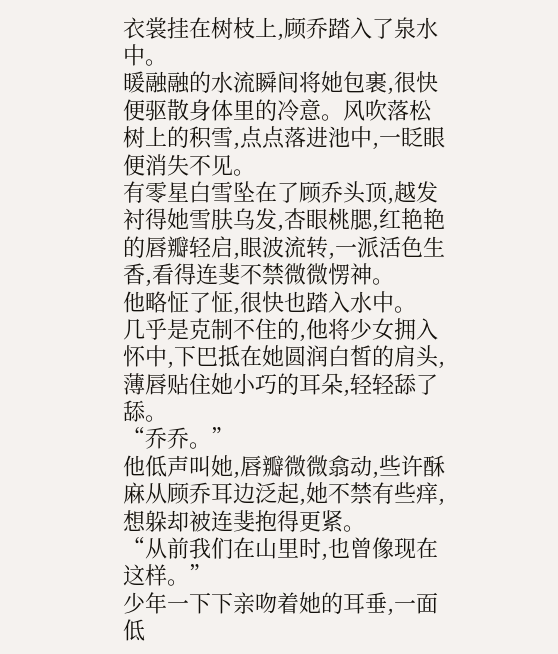衣裳挂在树枝上,顾乔踏入了泉水中。
暖融融的水流瞬间将她包裹,很快便驱散身体里的冷意。风吹落松树上的积雪,点点落进池中,一眨眼便消失不见。
有零星白雪坠在了顾乔头顶,越发衬得她雪肤乌发,杏眼桃腮,红艳艳的唇瓣轻启,眼波流转,一派活色生香,看得连斐不禁微微愣神。
他略怔了怔,很快也踏入水中。
几乎是克制不住的,他将少女拥入怀中,下巴抵在她圆润白皙的肩头,薄唇贴住她小巧的耳朵,轻轻舔了舔。
“乔乔。”
他低声叫她,唇瓣微微翕动,些许酥麻从顾乔耳边泛起,她不禁有些痒,想躲却被连斐抱得更紧。
“从前我们在山里时,也曾像现在这样。”
少年一下下亲吻着她的耳垂,一面低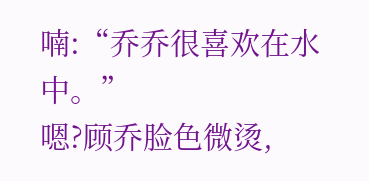喃:“乔乔很喜欢在水中。”
嗯?顾乔脸色微烫,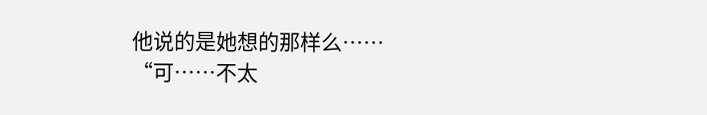他说的是她想的那样么……
“可……不太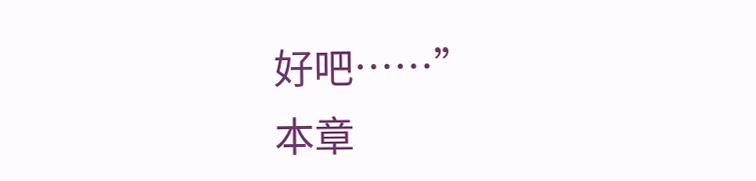好吧……”
本章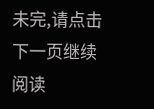未完,请点击下一页继续阅读